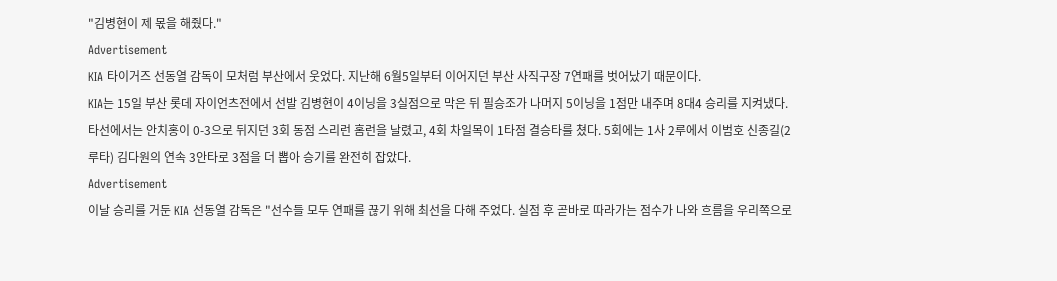"김병현이 제 몫을 해줬다."
Advertisement
KIA 타이거즈 선동열 감독이 모처럼 부산에서 웃었다. 지난해 6월5일부터 이어지던 부산 사직구장 7연패를 벗어났기 때문이다.
KIA는 15일 부산 롯데 자이언츠전에서 선발 김병현이 4이닝을 3실점으로 막은 뒤 필승조가 나머지 5이닝을 1점만 내주며 8대4 승리를 지켜냈다. 타선에서는 안치홍이 0-3으로 뒤지던 3회 동점 스리런 홈런을 날렸고, 4회 차일목이 1타점 결승타를 쳤다. 5회에는 1사 2루에서 이범호 신종길(2루타) 김다원의 연속 3안타로 3점을 더 뽑아 승기를 완전히 잡았다.
Advertisement
이날 승리를 거둔 KIA 선동열 감독은 "선수들 모두 연패를 끊기 위해 최선을 다해 주었다. 실점 후 곧바로 따라가는 점수가 나와 흐름을 우리쪽으로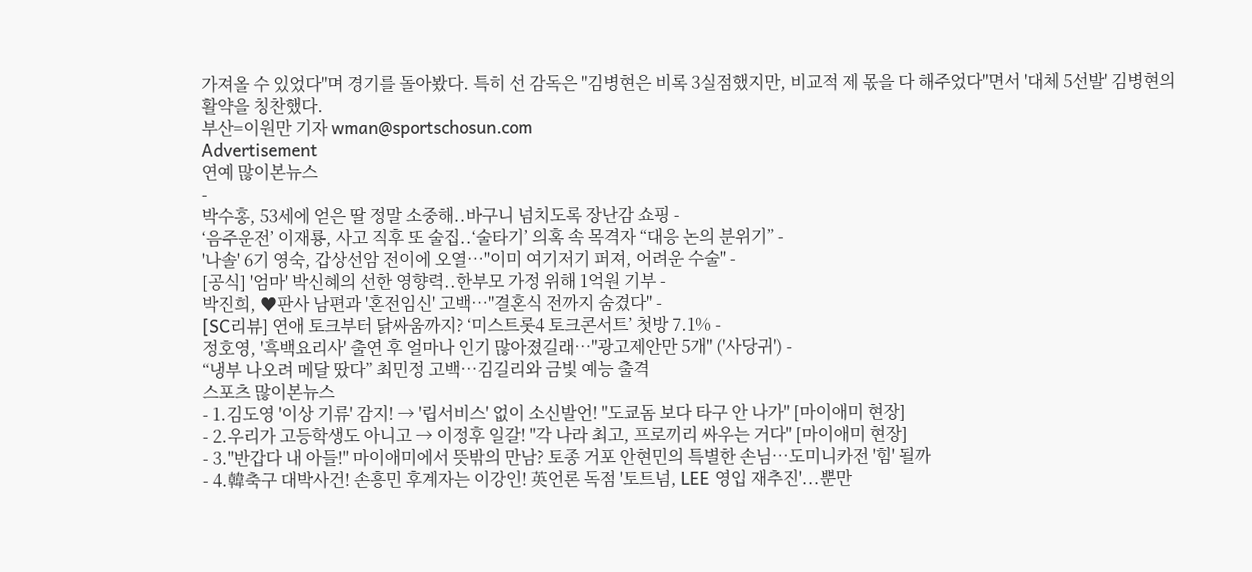가져올 수 있었다"며 경기를 돌아봤다. 특히 선 감독은 "김병현은 비록 3실점했지만, 비교적 제 몫을 다 해주었다"면서 '대체 5선발' 김병현의 활약을 칭찬했다.
부산=이원만 기자 wman@sportschosun.com
Advertisement
연예 많이본뉴스
-
박수홍, 53세에 얻은 딸 정말 소중해..바구니 넘치도록 장난감 쇼핑 -
‘음주운전’ 이재룡, 사고 직후 또 술집..‘술타기’ 의혹 속 목격자 “대응 논의 분위기” -
'나솔' 6기 영숙, 갑상선암 전이에 오열…"이미 여기저기 퍼져, 어려운 수술" -
[공식] '엄마' 박신혜의 선한 영향력..한부모 가정 위해 1억원 기부 -
박진희, ♥판사 남편과 '혼전임신' 고백…"결혼식 전까지 숨겼다" -
[SC리뷰] 연애 토크부터 닭싸움까지? ‘미스트롯4 토크콘서트’ 첫방 7.1% -
정호영, '흑백요리사' 출연 후 얼마나 인기 많아졌길래…"광고제안만 5개" ('사당귀') -
“냉부 나오려 메달 땄다” 최민정 고백…김길리와 금빛 예능 출격
스포츠 많이본뉴스
- 1.김도영 '이상 기류' 감지! → '립서비스' 없이 소신발언! "도쿄돔 보다 타구 안 나가" [마이애미 현장]
- 2.우리가 고등학생도 아니고 → 이정후 일갈! "각 나라 최고, 프로끼리 싸우는 거다" [마이애미 현장]
- 3."반갑다 내 아들!" 마이애미에서 뜻밖의 만남? 토종 거포 안현민의 특별한 손님…도미니카전 '힘' 될까
- 4.韓축구 대박사건! 손흥민 후계자는 이강인! 英언론 독점 '토트넘, LEE 영입 재추진'...뿐만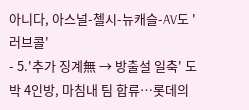아니다, 아스널-첼시-뉴캐슬-AV도 '러브콜'
- 5.'추가 징계無 → 방출설 일축' 도박 4인방, 마침내 팀 합류…롯데의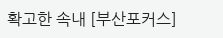확고한 속내 [부산포커스]